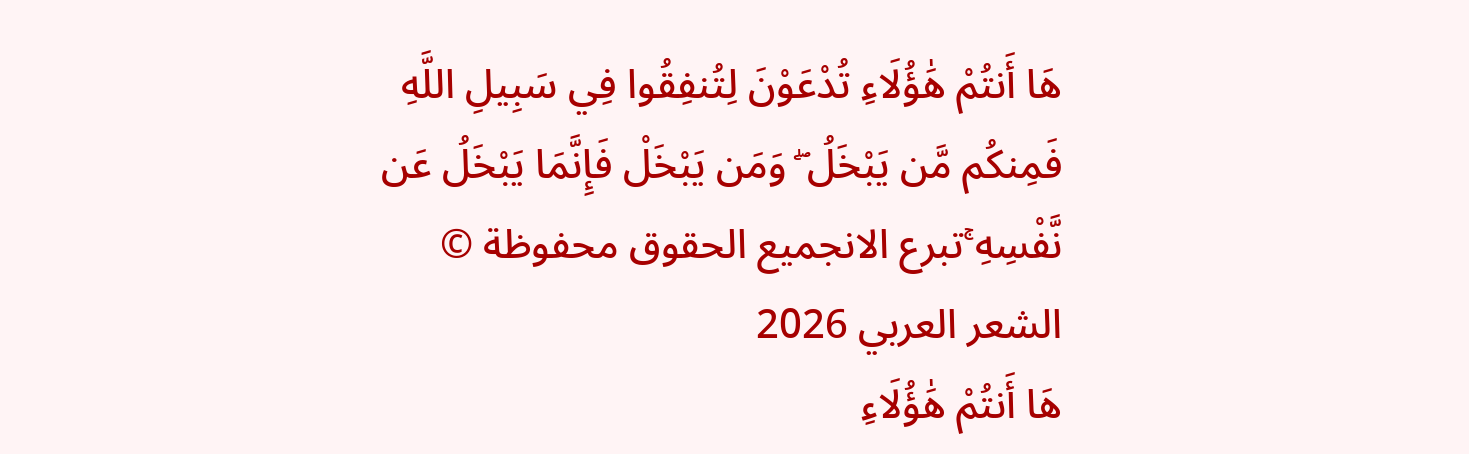هَا أَنتُمْ هَٰؤُلَاءِ تُدْعَوْنَ لِتُنفِقُوا فِي سَبِيلِ اللَّهِ فَمِنكُم مَّن يَبْخَلُ ۖ وَمَن يَبْخَلْ فَإِنَّمَا يَبْخَلُ عَن نَّفْسِهِ ۚتبرع الانجميع الحقوق محفوظة © الشعر العربي 2026
هَا أَنتُمْ هَٰؤُلَاءِ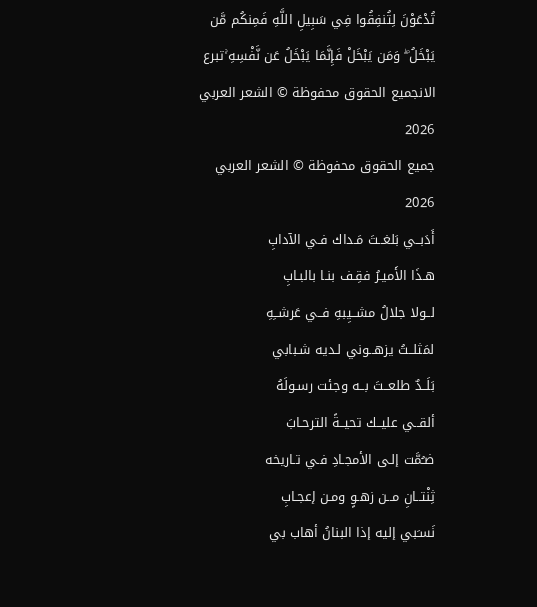تُدْعَوْنَ لِتُنفِقُوا فِي سَبِيلِ اللَّهِ فَمِنكُم مَّن يَبْخَلُ ۖ وَمَن يَبْخَلْ فَإِنَّمَا يَبْخَلُ عَن نَّفْسِهِ ۚتبرع الانجميع الحقوق محفوظة © الشعر العربي 2026
جميع الحقوق محفوظة © الشعر العربي 2026
أَدَبــي بَلغــتَ مَـداك فـي الآدابِ
هـذَا الأَميـرُ فقِـف بنـا بالبـابِ
لــولا جلالُ مشــيِبهِ فــي عَرشــِهِ
لمَثلــتُ يزهــوني لـديه شـبابي
بَلَــدٌ طلعــتَ بــه وجئت رسـولَهُ
ألقــي عليــك تحيــةً الترحـابَ
ضـُمَّت إلـى الأمجـادِ فـي تـاريخه
ثِنْتــانِ مــن زهـوٍ ومـن إعجـابِ
نَسـَبي إليه إذا البنانُ أهاب بي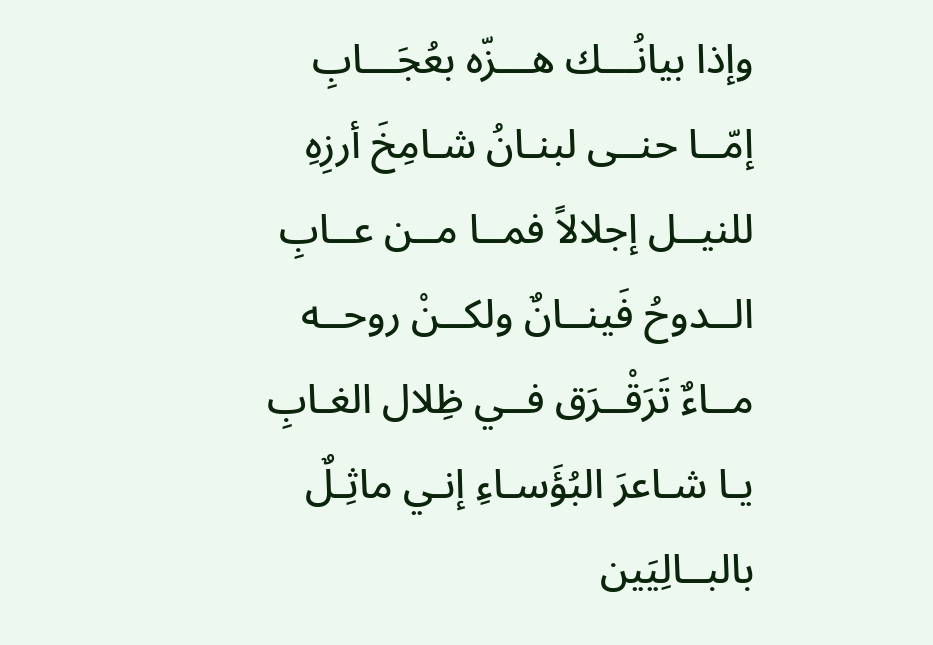وإذا بيانُـــك هـــزّه بعُجَـــابِ
إمّــا حنــى لبنـانُ شـامِخَ أرزِهِ
للنيــل إجلالاً فمــا مــن عــابِ
الــدوحُ فَينــانٌ ولكــنْ روحــه
مــاءٌ تَرَقْــرَق فــي ظِلال الغـابِ
يـا شـاعرَ البُؤَسـاءِ إنـي ماثِـلٌ
بالبــالِيَين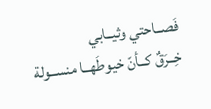فَصــاحتي وثيــابي
خِــرَقٌ كــأنّ خيوطَهــا منســولة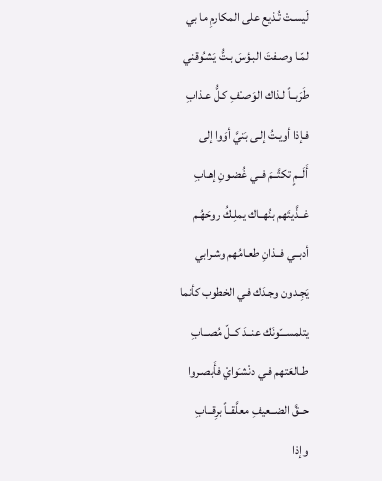لَيسـتْ تُـذيع على المكارمِ ما بي
لمّـا وصـفتَ البـؤسَ بـتُّ يَشـُوقني
طَرَبــاً لـذاك الوَصـْفِ كـلُّ عـذابِ
فـإذا أويـتُ إلـى بَنيَّ أوَوا إلى
أَلَــمٍ تكتَّــمَ فــي غُضـونِ إهـابِ
غــذَّيتَهم بنُهــاك يملِـكُ روحَهُـم
أدبــي فــذانِ طعـامُهم وشـرابي
يَجِـدون وجـدَك فـي الخطوب كأنما
يتلمســـّونَك عنــدَ كــلّ مُصــابِ
طـالعَتهم فـي دنْشـَوايْ فأَبصـروا
حــقَّ الضــعيفِ معلَّقــاً برِقــابِ
وإذا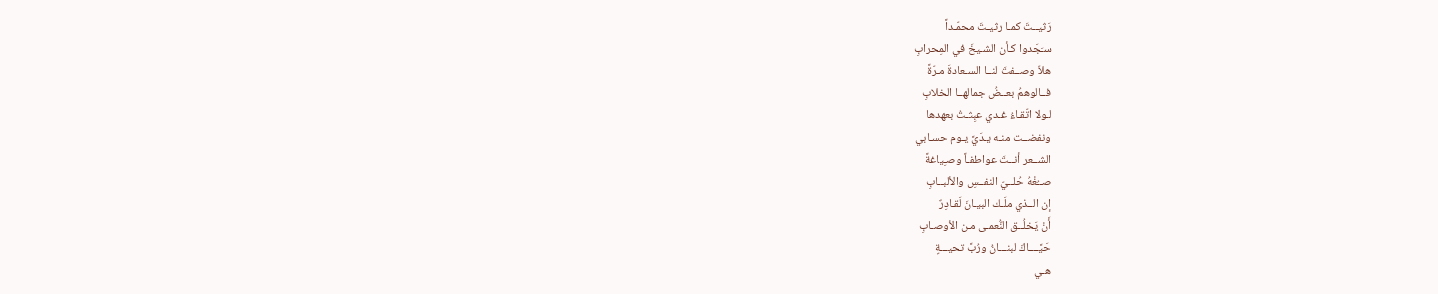رَثيــتَ كمـا رثيـتَ محمّـداً
سـَجَدوا كـأن الشـيخَ في المِحرابِ
هلاّ وصــفتَ لنــا السـعادةَ مـرّةً
فــالوهمُ بعــضُ جمالهــا الخلابِ
لـولا اتّقـاءُ غـدي عبِثـتُ بعهدها
ونفضــت منـه يـدَيَّ يـوم حسـابي
الشــعر أنــتَ عواطفـاً وصـِياغةً
صــُغْهُ حُلــيّ النفــسِ والألبــابِ
إن الــذي ملَـك البيـانَ لَقـادِرٌ
أَنْ يَخلُــق النُّعمـى مـن الأوصـابِ
حَيَّــــاكَ لبنـــانُ ورُبَّ تحيـــةٍ
هـي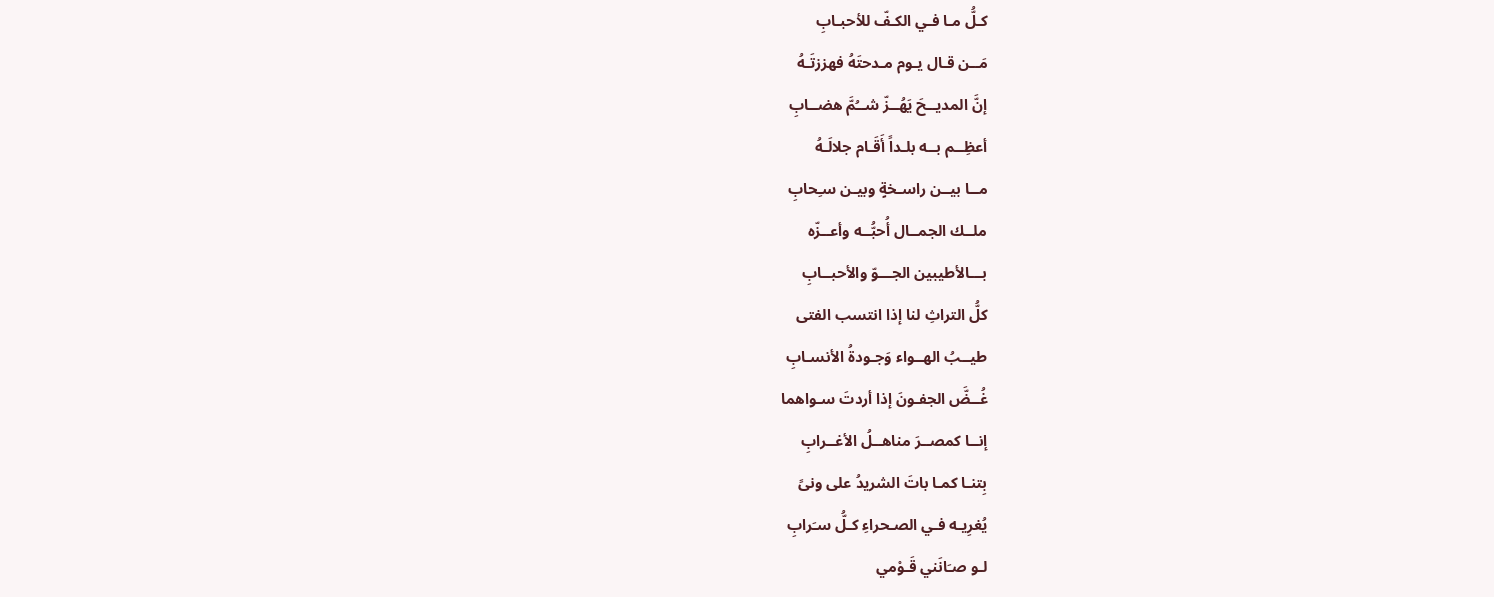كـلُّ مـا فـي الكـفّ للأحبـابِ
مَــن قـال يـوم مـدحتَهُ فهززتَـهُ
إنَّ المديــحَ يَهُــزّ شــُمَّ هضــابِ
أعظِــم بــه بلـداً أَقَـام جلالَـهُ
مــا بيــن راسـخةٍ وبيـن سـِحابِ
ملــك الجمــال أُحبُّــه وأعــزّه
بـــالأطيبين الجـــوّ والأحبــابِ
كلُّ التراثِ لنا إذا انتسب الفتى
طيــبُ الهــواء وَجـودةُ الأنسـابِ
غُــضَّ الجفـونَ إذا أردتَ سـواهما
إنــا كمصــرَ مناهــلُ الأغــرابِ
بِتنـا كمـا باتَ الشريدُ على ونىً
يُغرِيـه فـي الصـحراءِ كـلُّ سـَرابِ
لـو صـَانَني قَـوْمي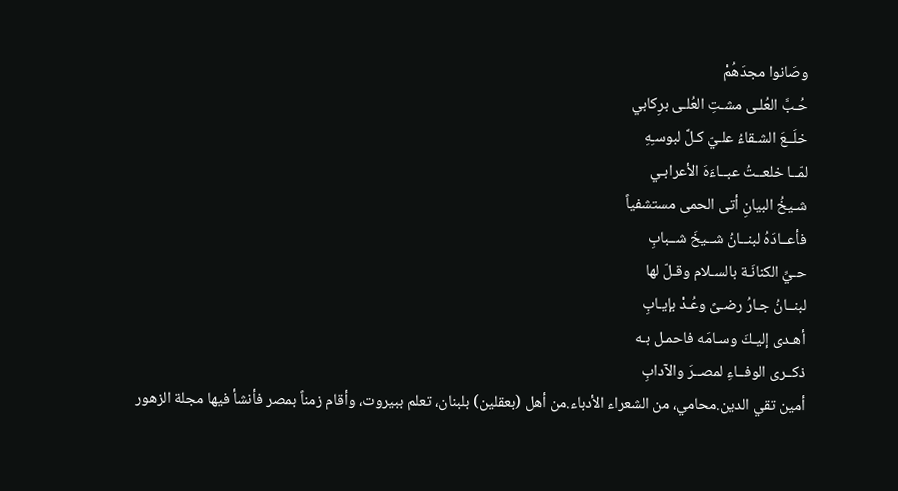وصَانوا مجدَهُمْ
حُـبَّ العُلـى مشـتِ العُلـى برِكابي
خلَــعَ الشـقاءُ علـيّ كـلَّ لبوسـِهِ
لمّــا خلعــتُ عبــاءَهَ الأعرابـي
شـيخُ البيانِ أتى الحمى مستشفياً
فأعــادَهُ لبنــانُ شــيخَ شــبابِ
حـيِّ الكنانَـة بالسـلام وقـلّ لها
لبنــانُ جـارُ رضـىً وعُـدْ بإيـابِ
أهـدى إليـكَ وسـامَه فاحمـل بـه
ذكــرى الوفــاءِ لمصــرَ والآدابِ
أمين تقي الدين.محامي، من الشعراء الأدباء.من أهل (بعقلين) بلبنان، تعلم ببيروت، وأقام زمناً بمصر فأنشأ فيها مجلة الزهور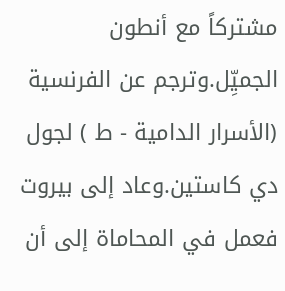مشتركاً مع أنطون الجميِّل.وترجم عن الفرنسية (الأسرار الدامية - ط ) لجول دي كاستين.وعاد إلى بيروت فعمل في المحاماة إلى أن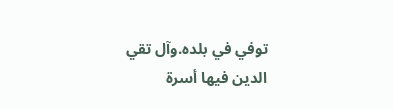توفي في بلده.وآل تقي الدين فيها أسرة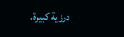درزية كبيرة.